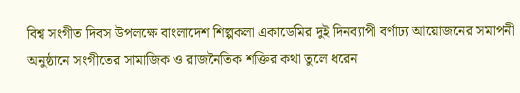বিশ্ব সংগীত দিবস উপলক্ষে বাংলাদেশ শিল্পকলা একাডেমির দুই দিনব্যাপী বর্ণাঢ্য আয়োজনের সমাপনী অনুষ্ঠানে সংগীতের সামাজিক ও রাজনৈতিক শক্তির কথা তুলে ধরেন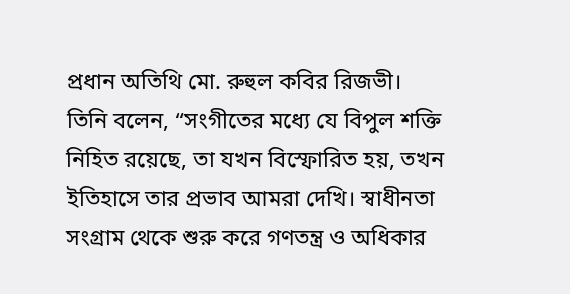প্রধান অতিথি মো. রুহুল কবির রিজভী।
তিনি বলেন, “সংগীতের মধ্যে যে বিপুল শক্তি নিহিত রয়েছে, তা যখন বিস্ফোরিত হয়, তখন ইতিহাসে তার প্রভাব আমরা দেখি। স্বাধীনতা সংগ্রাম থেকে শুরু করে গণতন্ত্র ও অধিকার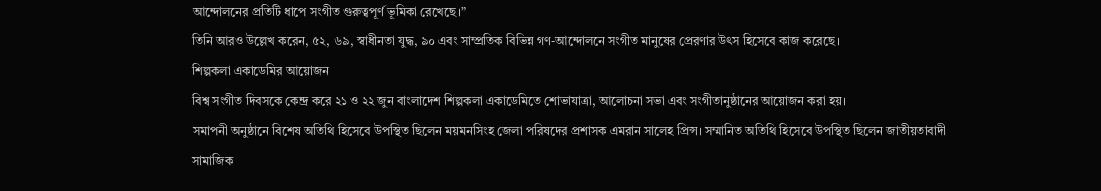আন্দোলনের প্রতিটি ধাপে সংগীত গুরুত্বপূর্ণ ভূমিকা রেখেছে।”
তিনি আরও উল্লেখ করেন, ৫২, ৬৯, স্বাধীনতা যুদ্ধ, ৯০ এবং সাম্প্রতিক বিভিন্ন গণ-আন্দোলনে সংগীত মানুষের প্রেরণার উৎস হিসেবে কাজ করেছে।
শিল্পকলা একাডেমির আয়োজন
বিশ্ব সংগীত দিবসকে কেন্দ্র করে ২১ ও ২২ জুন বাংলাদেশ শিল্পকলা একাডেমিতে শোভাযাত্রা, আলোচনা সভা এবং সংগীতানুষ্ঠানের আয়োজন করা হয়।
সমাপনী অনুষ্ঠানে বিশেষ অতিথি হিসেবে উপস্থিত ছিলেন ময়মনসিংহ জেলা পরিষদের প্রশাসক এমরান সালেহ প্রিন্স। সম্মানিত অতিথি হিসেবে উপস্থিত ছিলেন জাতীয়তাবাদী সামাজিক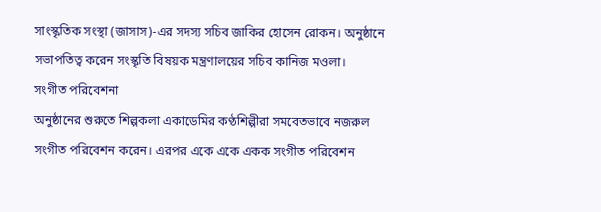সাংস্কৃতিক সংস্থা (জাসাস)-এর সদস্য সচিব জাকির হোসেন রোকন। অনুষ্ঠানে সভাপতিত্ব করেন সংস্কৃতি বিষয়ক মন্ত্রণালয়ের সচিব কানিজ মওলা।
সংগীত পরিবেশনা
অনুষ্ঠানের শুরুতে শিল্পকলা একাডেমির কণ্ঠশিল্পীরা সমবেতভাবে নজরুল সংগীত পরিবেশন করেন। এরপর একে একে একক সংগীত পরিবেশন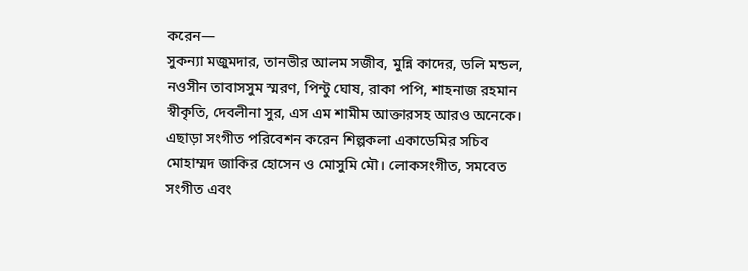করেন—
সুকন্যা মজুমদার, তানভীর আলম সজীব, মুন্নি কাদের, ডলি মন্ডল, নওসীন তাবাসসুম স্মরণ, পিন্টু ঘোষ, রাকা পপি, শাহনাজ রহমান স্বীকৃতি, দেবলীনা সুর, এস এম শামীম আক্তারসহ আরও অনেকে।
এছাড়া সংগীত পরিবেশন করেন শিল্পকলা একাডেমির সচিব মোহাম্মদ জাকির হোসেন ও মোসুমি মৌ। লোকসংগীত, সমবেত সংগীত এবং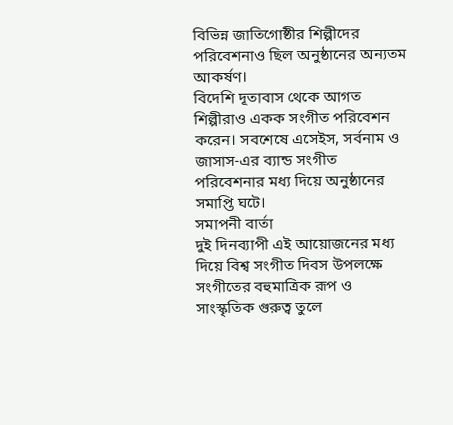বিভিন্ন জাতিগোষ্ঠীর শিল্পীদের পরিবেশনাও ছিল অনুষ্ঠানের অন্যতম আকর্ষণ।
বিদেশি দূতাবাস থেকে আগত শিল্পীরাও একক সংগীত পরিবেশন করেন। সবশেষে এসেইস, সর্বনাম ও জাসাস-এর ব্যান্ড সংগীত পরিবেশনার মধ্য দিয়ে অনুষ্ঠানের সমাপ্তি ঘটে।
সমাপনী বার্তা
দুই দিনব্যাপী এই আয়োজনের মধ্য দিয়ে বিশ্ব সংগীত দিবস উপলক্ষে সংগীতের বহুমাত্রিক রূপ ও সাংস্কৃতিক গুরুত্ব তুলে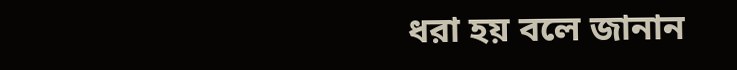ধরা হয় বলে জানান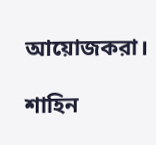আয়োজকরা।

শাহিন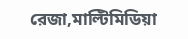রেজা,মাল্টিমিডিয়া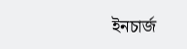ইনচার্জ